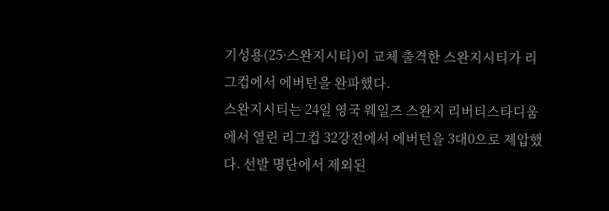기성용(25·스완지시티)이 교체 출격한 스완지시티가 리그컵에서 에버턴을 완파했다.
스완지시티는 24일 영국 웨일즈 스완지 리버티스타디움에서 열린 리그컵 32강전에서 에버턴을 3대0으로 제압했다. 선발 명단에서 제외된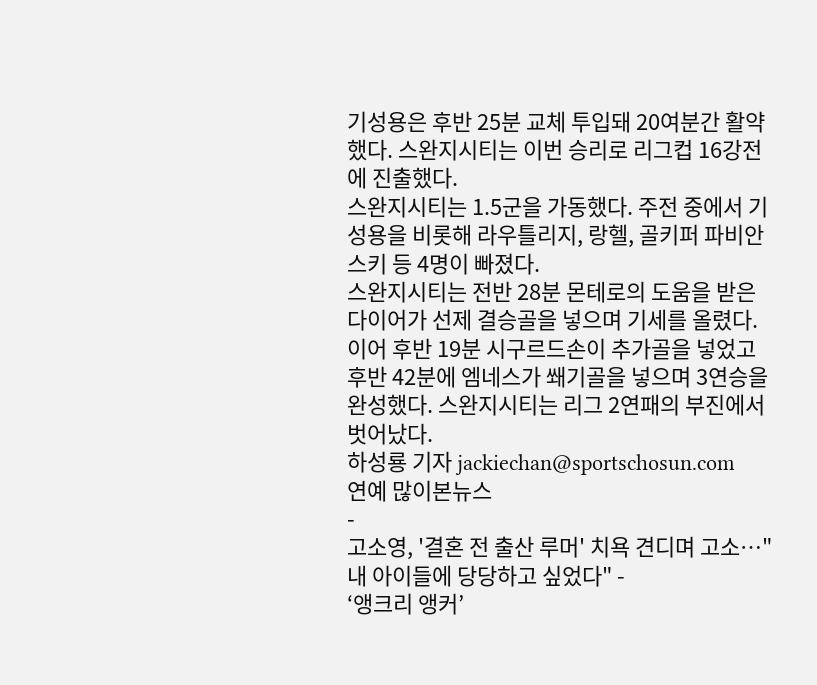기성용은 후반 25분 교체 투입돼 20여분간 활약했다. 스완지시티는 이번 승리로 리그컵 16강전에 진출했다.
스완지시티는 1.5군을 가동했다. 주전 중에서 기성용을 비롯해 라우틀리지, 랑헬, 골키퍼 파비안스키 등 4명이 빠졌다.
스완지시티는 전반 28분 몬테로의 도움을 받은 다이어가 선제 결승골을 넣으며 기세를 올렸다. 이어 후반 19분 시구르드손이 추가골을 넣었고 후반 42분에 엠네스가 쐐기골을 넣으며 3연승을 완성했다. 스완지시티는 리그 2연패의 부진에서 벗어났다.
하성룡 기자 jackiechan@sportschosun.com
연예 많이본뉴스
-
고소영, '결혼 전 출산 루머' 치욕 견디며 고소…"내 아이들에 당당하고 싶었다" -
‘앵크리 앵커’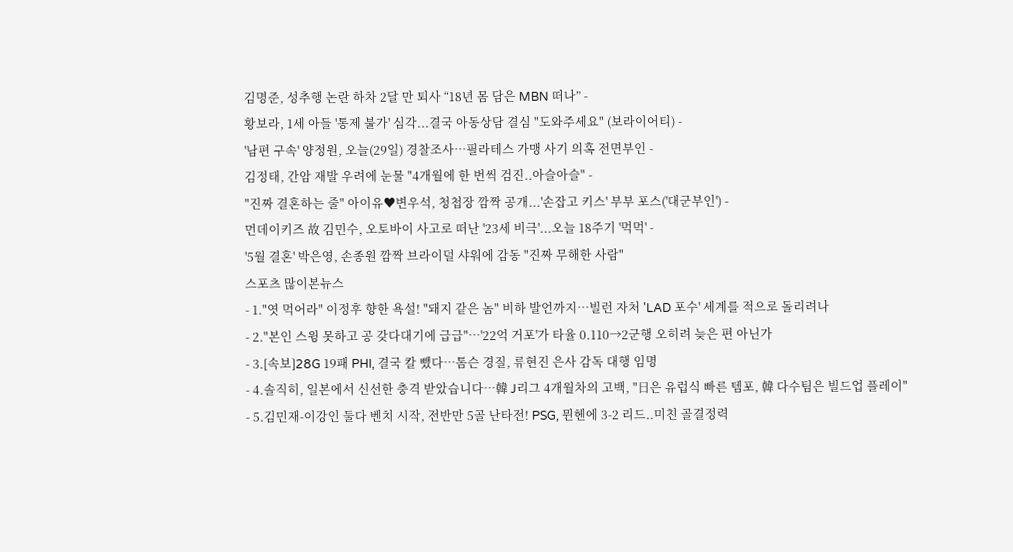김명준, 성추행 논란 하차 2달 만 퇴사 “18년 몸 담은 MBN 떠나” -
황보라, 1세 아들 '통제 불가' 심각...결국 아동상담 결심 "도와주세요" (보라이어티) -
'남편 구속' 양정원, 오늘(29일) 경찰조사…필라테스 가맹 사기 의혹 전면부인 -
김정태, 간암 재발 우려에 눈물 "4개월에 한 번씩 검진..아슬아슬" -
"진짜 결혼하는 줄" 아이유♥변우석, 청첩장 깜짝 공개...'손잡고 키스' 부부 포스('대군부인') -
먼데이키즈 故 김민수, 오토바이 사고로 떠난 '23세 비극'...오늘 18주기 '먹먹' -
'5월 결혼' 박은영, 손종원 깜짝 브라이덜 샤워에 감동 "진짜 무해한 사람"
스포츠 많이본뉴스
- 1."엿 먹어라" 이정후 향한 욕설! "돼지 같은 놈" 비하 발언까지…빌런 자처 'LAD 포수' 세계를 적으로 돌리려나
- 2."본인 스윙 못하고 공 갖다대기에 급급"…'22억 거포'가 타율 0.110→2군행 오히려 늦은 편 아닌가
- 3.[속보]28G 19패 PHI, 결국 칼 뺐다…톰슨 경질, 류현진 은사 감독 대행 임명
- 4.솔직히, 일본에서 신선한 충격 받았습니다…韓 J리그 4개월차의 고백, "日은 유럽식 빠른 템포, 韓 다수팀은 빌드업 플레이"
- 5.김민재-이강인 둘다 벤치 시작, 전반만 5골 난타전! PSG, 뮌헨에 3-2 리드..미친 골결정력